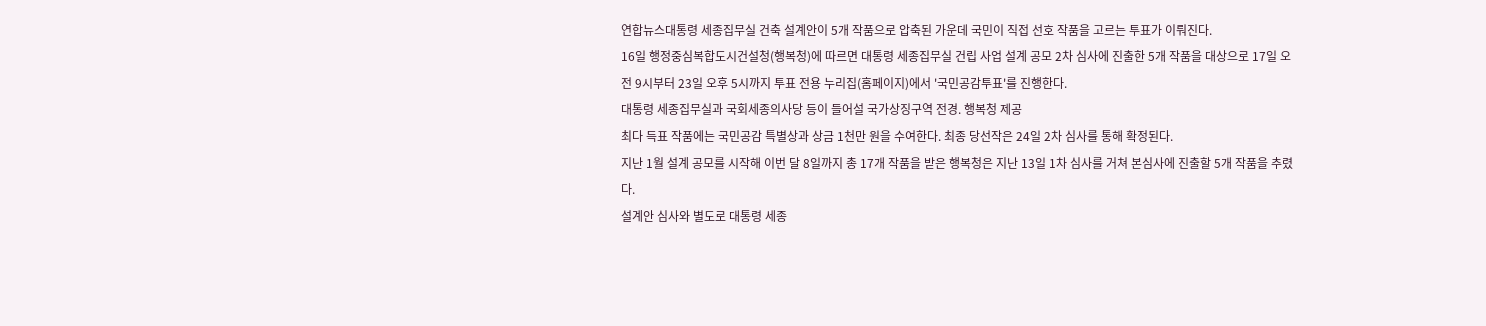연합뉴스대통령 세종집무실 건축 설계안이 5개 작품으로 압축된 가운데 국민이 직접 선호 작품을 고르는 투표가 이뤄진다.
16일 행정중심복합도시건설청(행복청)에 따르면 대통령 세종집무실 건립 사업 설계 공모 2차 심사에 진출한 5개 작품을 대상으로 17일 오전 9시부터 23일 오후 5시까지 투표 전용 누리집(홈페이지)에서 '국민공감투표'를 진행한다.
대통령 세종집무실과 국회세종의사당 등이 들어설 국가상징구역 전경. 행복청 제공
최다 득표 작품에는 국민공감 특별상과 상금 1천만 원을 수여한다. 최종 당선작은 24일 2차 심사를 통해 확정된다.
지난 1월 설계 공모를 시작해 이번 달 8일까지 총 17개 작품을 받은 행복청은 지난 13일 1차 심사를 거쳐 본심사에 진출할 5개 작품을 추렸다.
설계안 심사와 별도로 대통령 세종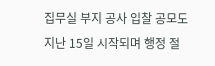집무실 부지 공사 입찰 공모도 지난 15일 시작되며 행정 절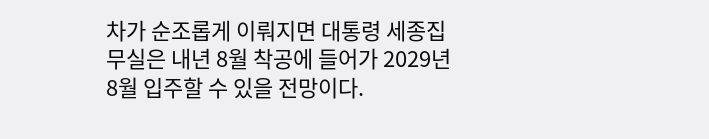차가 순조롭게 이뤄지면 대통령 세종집무실은 내년 8월 착공에 들어가 2029년 8월 입주할 수 있을 전망이다.